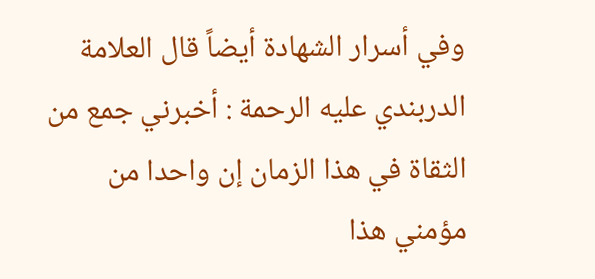وفي أسرار الشهادة أيضاً قال العلامة الدربندي عليه الرحمة : أخبرني جمع من الثقاة في هذا الزمان إن واحدا من مؤمني هذا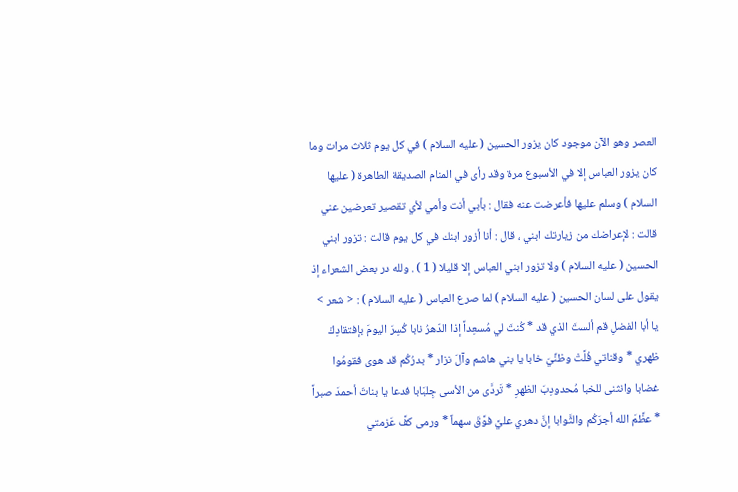العصر وهو الآن موجود كان يزور الحسين ( عليه السلام ) في كل يوم ثلاث مرات وما كان يزور العباس إلا في الأسبوع مرة وقد رأى في المنام الصديقة الطاهرة ( عليها السلام ) وسلم عليها فأعرضت عنه فقال : بأبي أنت وأمي لأي تقصير تعرضين عني قالت : لإعراضك من زيارتك ابني ، قال : أنا أزور ابنك في كل يوم قالت : تزور ابني الحسين ( عليه السلام ) ولا تزور ابني العباس إلا قليلا ( 1 ) . ولله در بعض الشعراء إذ يقول على لسان الحسين ( عليه السلام ) لما صرع العباس ( عليه السلام ) : < شعر > يا أبا الفضلِ قم ألستَ الذي قد * كُنتَ لي مُسعِداً إذا الدّهرُ نابا كُسِرَ اليومَ بإفتقادِكَ ظهري * وقناتي فُلَّتْ وظنِّيَ خابا يا بني هاشم وآلَ نزار * بدرُكُم قد هوى فقومُوا غضابا وانثنى للخبا مُحدودِبَ الظهرِ * تَردَّى من الأسى جِلبَابا فدعا يا بناتّ أحمدَ صبراً * عظَّمَ الله أجرَكُم والثَّوابا إنَّ دهري عليَّ فوَّقَ سهماً * ورمى كفَّ عَزمتي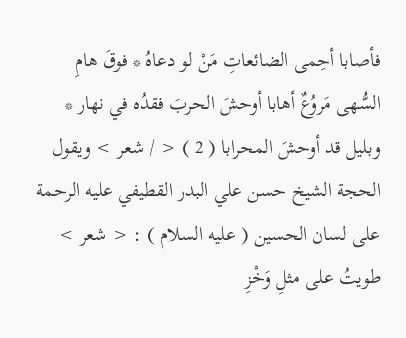فأصابا أحِمى الضائعاتِ مَنْ لو دعاهُ * فوقَ هامِ السُّهى مَروُعٌ أهابا أوحشَ الحربَ فقدُه في نهار * وبليل قد أوحشَ المحرابا ( 2 ) < / شعر > ويقول الحجة الشيخ حسن علي البدر القطيفي عليه الرحمة على لسان الحسين ( عليه السلام ) : < شعر > طويتُ على مثلِ وَخْزِ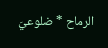الرماح * ضلوعيَ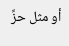أو مثل حزِّ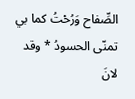الصِّفاح وَرُحْتُ كما بي تمنّى الحسودُ * وقد لانَ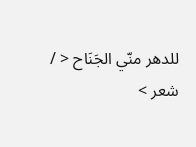للدهر منّي الجَنَاح < / شعر >